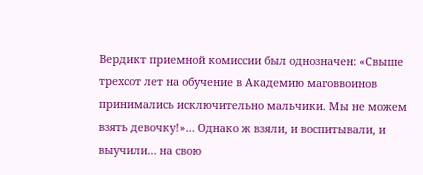Вердикт приемной комиссии был однозначен: «Свыше трехсот лет на обучение в Академию маговвоинов принимались исключительно мальчики. Мы не можем взять девочку!»… Однако ж взяли, и воспитывали, и выучили… на свою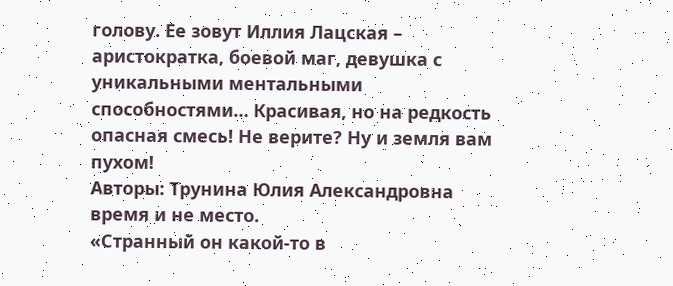голову. Ее зовут Иллия Лацская – аристократка, боевой маг, девушка с уникальными ментальными способностями… Красивая, но на редкость опасная смесь! Не верите? Ну и земля вам пухом!
Авторы: Трунина Юлия Александровна
время и не место.
«Странный он какой-то в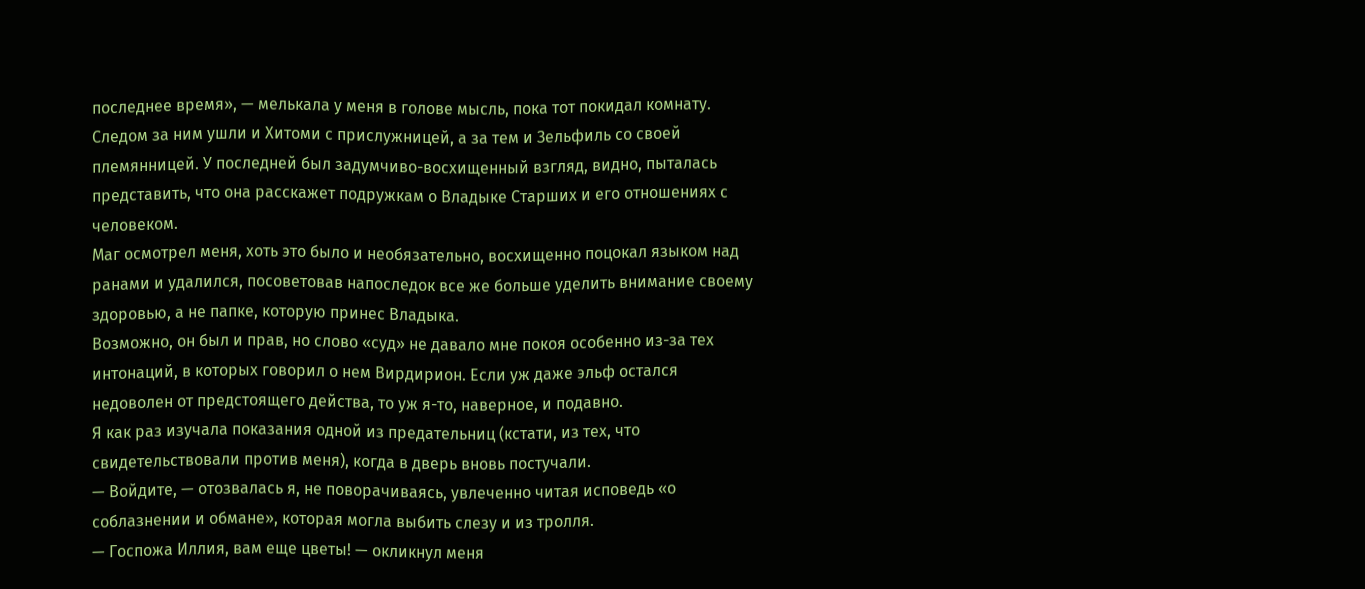последнее время», — мелькала у меня в голове мысль, пока тот покидал комнату.
Следом за ним ушли и Хитоми с прислужницей, а за тем и Зельфиль со своей племянницей. У последней был задумчиво-восхищенный взгляд, видно, пыталась представить, что она расскажет подружкам о Владыке Старших и его отношениях с человеком.
Маг осмотрел меня, хоть это было и необязательно, восхищенно поцокал языком над ранами и удалился, посоветовав напоследок все же больше уделить внимание своему здоровью, а не папке, которую принес Владыка.
Возможно, он был и прав, но слово «суд» не давало мне покоя особенно из-за тех интонаций, в которых говорил о нем Вирдирион. Если уж даже эльф остался недоволен от предстоящего действа, то уж я-то, наверное, и подавно.
Я как раз изучала показания одной из предательниц (кстати, из тех, что свидетельствовали против меня), когда в дверь вновь постучали.
— Войдите, — отозвалась я, не поворачиваясь, увлеченно читая исповедь «о соблазнении и обмане», которая могла выбить слезу и из тролля.
— Госпожа Иллия, вам еще цветы! — окликнул меня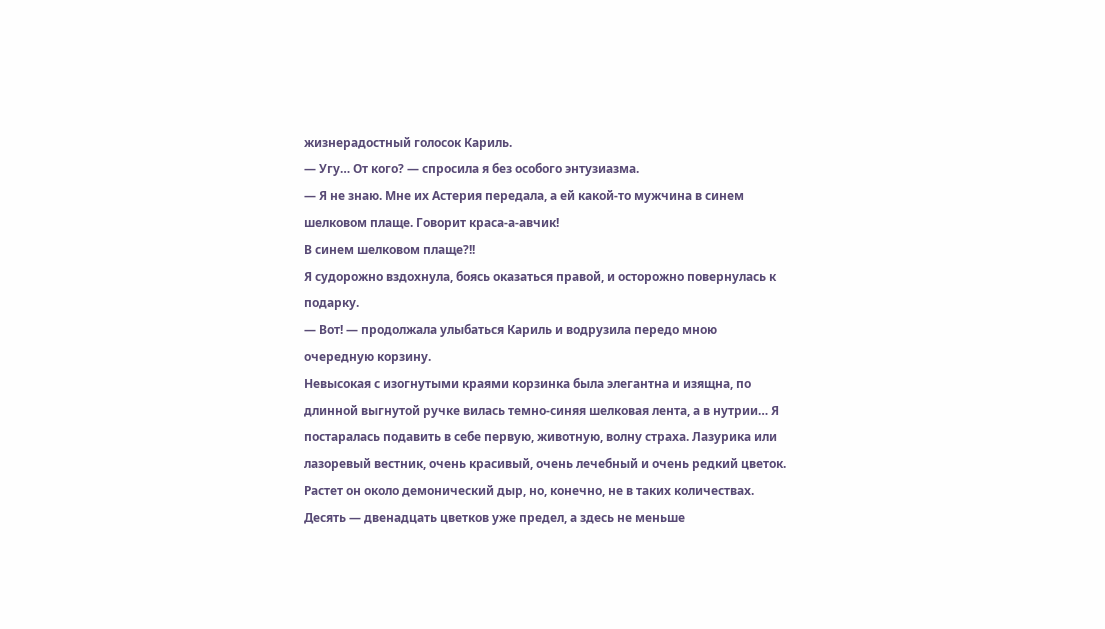жизнерадостный голосок Кариль.
— Угу… От кого? — спросила я без особого энтузиазма.
— Я не знаю. Мне их Астерия передала, а ей какой-то мужчина в синем шелковом плаще. Говорит краса-а-авчик!
В синем шелковом плаще?!!
Я судорожно вздохнула, боясь оказаться правой, и осторожно повернулась к подарку.
— Вот! — продолжала улыбаться Кариль и водрузила передо мною очередную корзину.
Невысокая с изогнутыми краями корзинка была элегантна и изящна, по длинной выгнутой ручке вилась темно-синяя шелковая лента, а в нутрии… Я постаралась подавить в себе первую, животную, волну страха. Лазурика или лазоревый вестник, очень красивый, очень лечебный и очень редкий цветок. Растет он около демонический дыр, но, конечно, не в таких количествах. Десять — двенадцать цветков уже предел, а здесь не меньше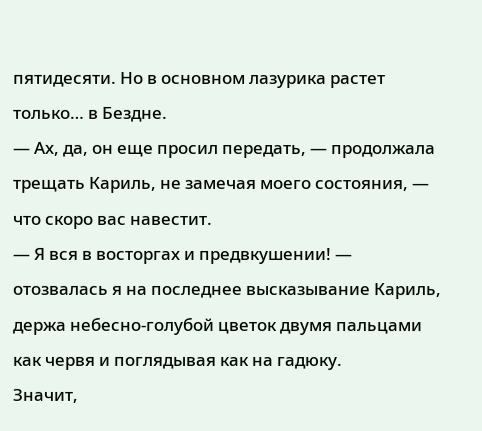пятидесяти. Но в основном лазурика растет только… в Бездне.
— Ах, да, он еще просил передать, — продолжала трещать Кариль, не замечая моего состояния, — что скоро вас навестит.
— Я вся в восторгах и предвкушении! — отозвалась я на последнее высказывание Кариль, держа небесно-голубой цветок двумя пальцами как червя и поглядывая как на гадюку.
Значит,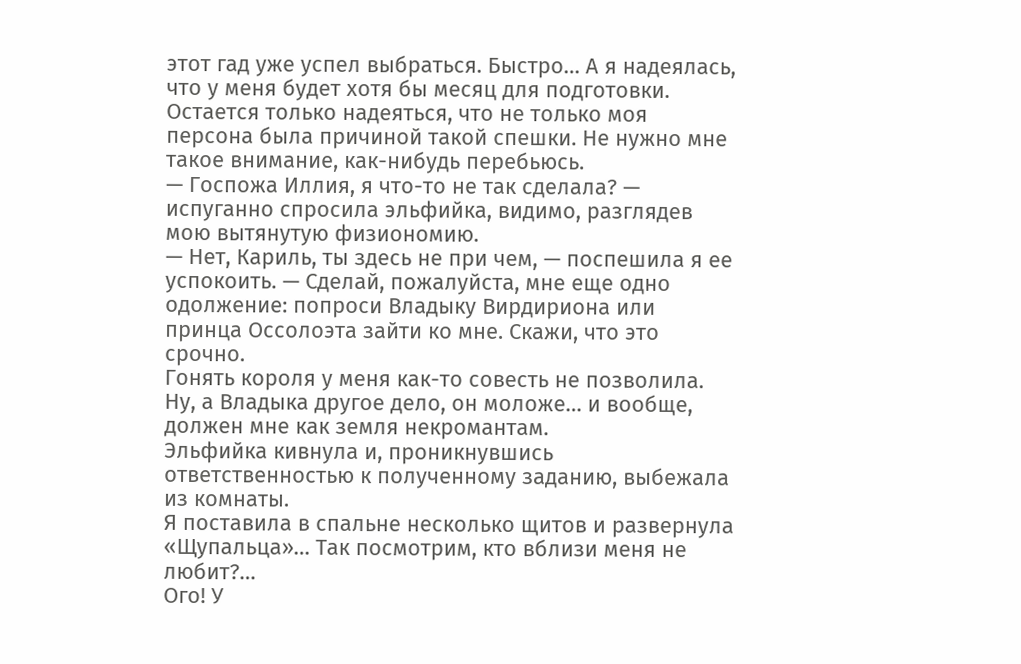этот гад уже успел выбраться. Быстро… А я надеялась, что у меня будет хотя бы месяц для подготовки. Остается только надеяться, что не только моя персона была причиной такой спешки. Не нужно мне такое внимание, как-нибудь перебьюсь.
— Госпожа Иллия, я что-то не так сделала? — испуганно спросила эльфийка, видимо, разглядев мою вытянутую физиономию.
— Нет, Кариль, ты здесь не при чем, — поспешила я ее успокоить. — Сделай, пожалуйста, мне еще одно одолжение: попроси Владыку Вирдириона или принца Оссолоэта зайти ко мне. Скажи, что это срочно.
Гонять короля у меня как-то совесть не позволила. Ну, а Владыка другое дело, он моложе… и вообще, должен мне как земля некромантам.
Эльфийка кивнула и, проникнувшись ответственностью к полученному заданию, выбежала из комнаты.
Я поставила в спальне несколько щитов и развернула «Щупальца»… Так посмотрим, кто вблизи меня не любит?…
Ого! У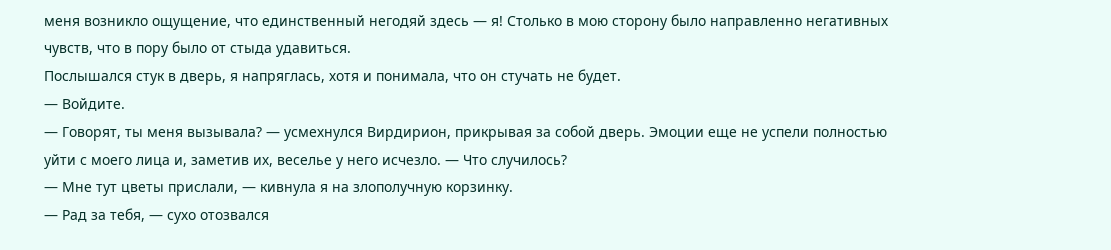меня возникло ощущение, что единственный негодяй здесь — я! Столько в мою сторону было направленно негативных чувств, что в пору было от стыда удавиться.
Послышался стук в дверь, я напряглась, хотя и понимала, что он стучать не будет.
— Войдите.
— Говорят, ты меня вызывала? — усмехнулся Вирдирион, прикрывая за собой дверь. Эмоции еще не успели полностью уйти с моего лица и, заметив их, веселье у него исчезло. — Что случилось?
— Мне тут цветы прислали, — кивнула я на злополучную корзинку.
— Рад за тебя, — сухо отозвался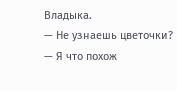Владыка.
— Не узнаешь цветочки?
— Я что похож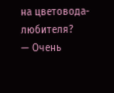на цветовода-любителя?
— Очень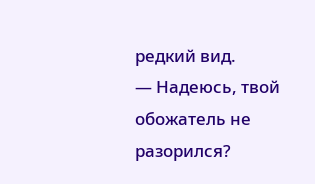редкий вид.
— Надеюсь, твой обожатель не разорился?